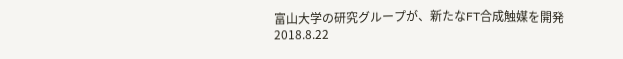富山大学の研究グループが、新たなFT合成触媒を開発
2018.8.22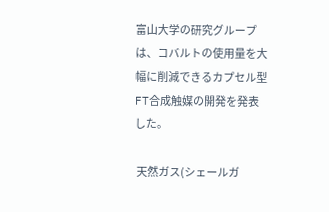富山大学の研究グループは、コバルトの使用量を大幅に削減できるカプセル型FT合成触媒の開発を発表した。

 天然ガス(シェールガ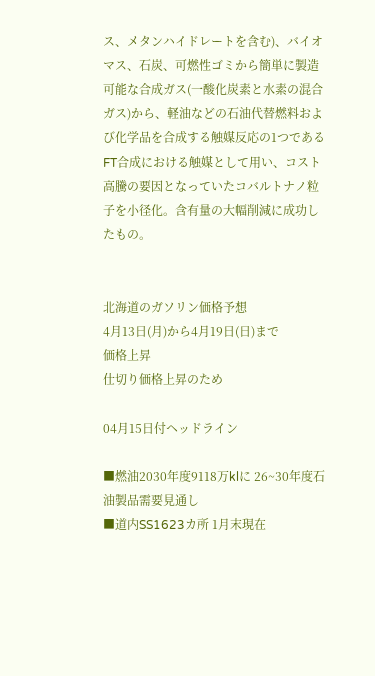ス、メタンハイドレートを含む)、バイオマス、石炭、可燃性ゴミから簡単に製造可能な合成ガス(一酸化炭素と水素の混合ガス)から、軽油などの石油代替燃料および化学品を合成する触媒反応の1つであるFT合成における触媒として用い、コスト高騰の要因となっていたコバルトナノ粒子を小径化。含有量の大幅削減に成功したもの。


北海道のガソリン価格予想
4月13日(月)から4月19日(日)まで
価格上昇
仕切り価格上昇のため

04月15日付ヘッドライン

■燃油2030年度9118万klに 26~30年度石油製品需要見通し
■道内SS1623カ所 1月末現在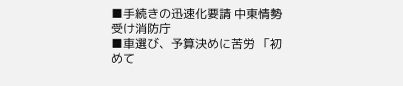■手続きの迅速化要請 中東情勢受け消防庁
■車選び、予算決めに苦労 「初めて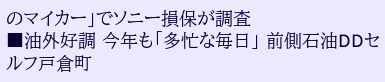のマイカー」でソニー損保が調査
■油外好調 今年も「多忙な毎日」 前側石油DDセルフ戸倉町